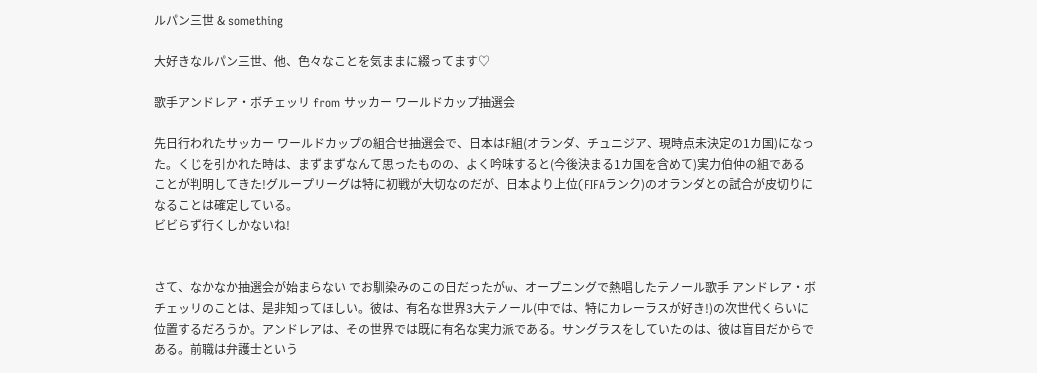ルパン三世 & something

大好きなルパン三世、他、色々なことを気ままに綴ってます♡

歌手アンドレア・ボチェッリ from サッカー ワールドカップ抽選会

先日行われたサッカー ワールドカップの組合せ抽選会で、日本はF組(オランダ、チュニジア、現時点未決定の1カ国)になった。くじを引かれた時は、まずまずなんて思ったものの、よく吟味すると(今後決まる1カ国を含めて)実力伯仲の組であることが判明してきた!グループリーグは特に初戦が大切なのだが、日本より上位(FIFAランク)のオランダとの試合が皮切りになることは確定している。
ビビらず行くしかないね!


さて、なかなか抽選会が始まらない でお馴染みのこの日だったがw、オープニングで熱唱したテノール歌手 アンドレア・ボチェッリのことは、是非知ってほしい。彼は、有名な世界3大テノール(中では、特にカレーラスが好き!)の次世代くらいに位置するだろうか。アンドレアは、その世界では既に有名な実力派である。サングラスをしていたのは、彼は盲目だからである。前職は弁護士という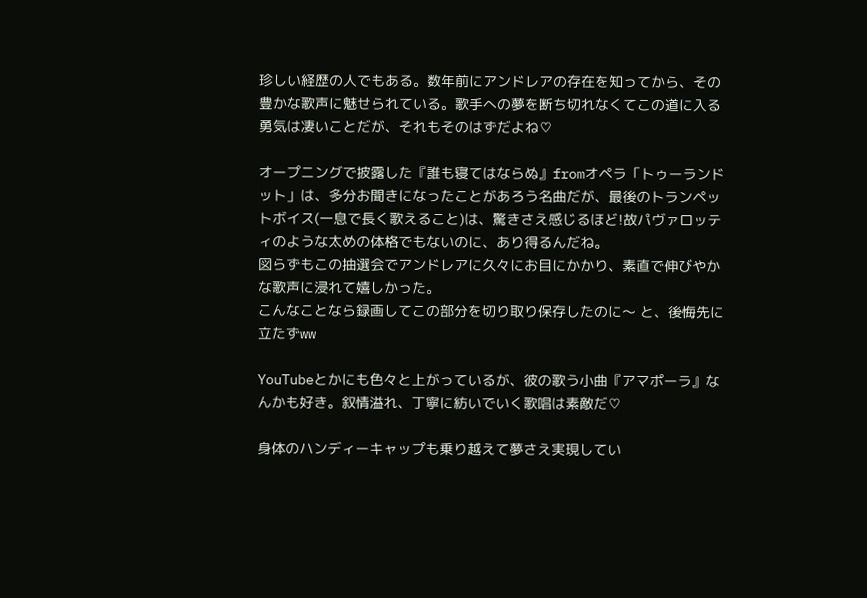珍しい経歴の人でもある。数年前にアンドレアの存在を知ってから、その豊かな歌声に魅せられている。歌手への夢を断ち切れなくてこの道に入る勇気は凄いことだが、それもそのはずだよね♡

オープニングで披露した『誰も寝てはならぬ』fromオペラ「トゥーランドット」は、多分お聞きになったことがあろう名曲だが、最後のトランペットボイス(一息で長く歌えること)は、驚きさえ感じるほど!故パヴァロッティのような太めの体格でもないのに、あり得るんだね。
図らずもこの抽選会でアンドレアに久々にお目にかかり、素直で伸びやかな歌声に浸れて嬉しかった。
こんなことなら録画してこの部分を切り取り保存したのに〜 と、後悔先に立たずww

YouTubeとかにも色々と上がっているが、彼の歌う小曲『アマポーラ』なんかも好き。叙情溢れ、丁寧に紡いでいく歌唱は素敵だ♡

身体のハンディーキャップも乗り越えて夢さえ実現してい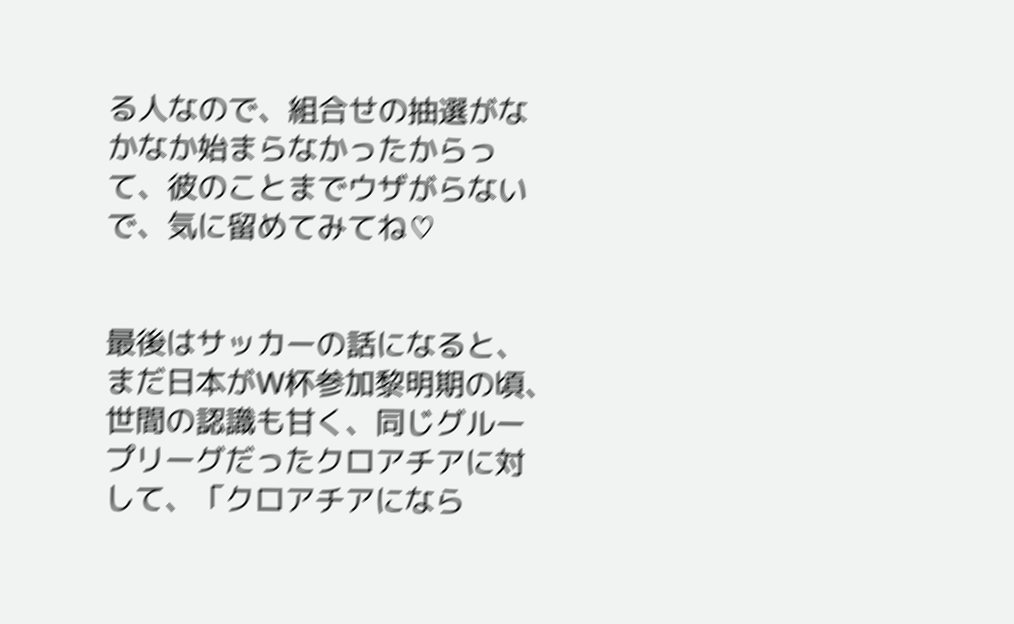る人なので、組合せの抽選がなかなか始まらなかったからって、彼のことまでウザがらないで、気に留めてみてね♡


最後はサッカーの話になると、まだ日本がW杯参加黎明期の頃、世間の認識も甘く、同じグループリーグだったクロアチアに対して、「クロアチアになら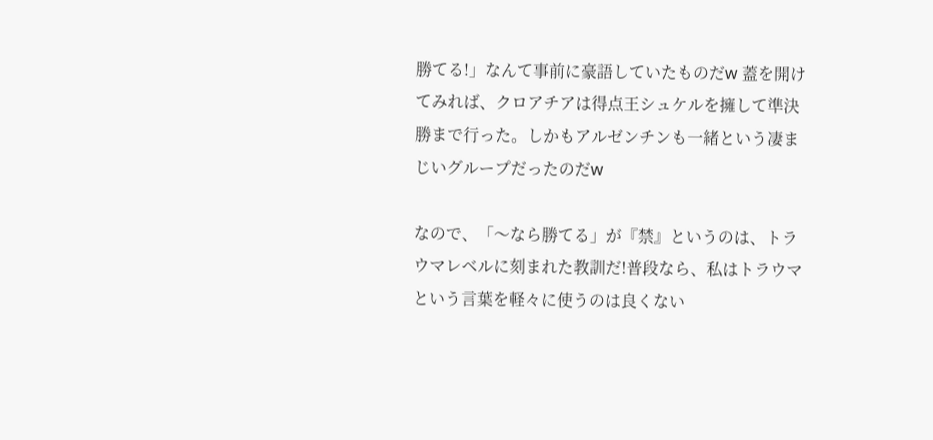勝てる!」なんて事前に豪語していたものだw 蓋を開けてみれば、クロアチアは得点王シュケルを擁して準決勝まで行った。しかもアルゼンチンも一緒という凄まじいグループだったのだw

なので、「〜なら勝てる」が『禁』というのは、トラウマレベルに刻まれた教訓だ!普段なら、私はトラウマという言葉を軽々に使うのは良くない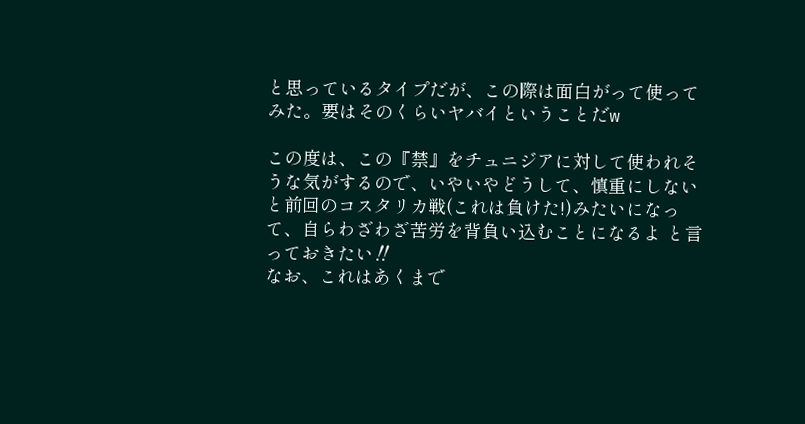と思っているタイプだが、この際は面白がって使ってみた。要はそのくらいヤバイということだw

この度は、この『禁』をチュニジアに対して使われそうな気がするので、いやいやどうして、慎重にしないと前回のコスタリカ戦(これは負けた!)みたいになって、自らわざわざ苦労を背負い込むことになるよ と言っておきたい‼
なお、これはあくまで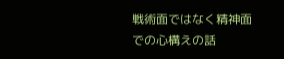戦術面ではなく精神面での心構えの話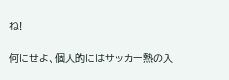ね!

何にせよ、個人的にはサッカー熱の入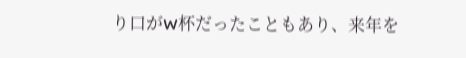り口がW杯だったこともあり、来年を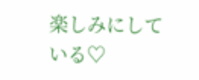楽しみにしている♡